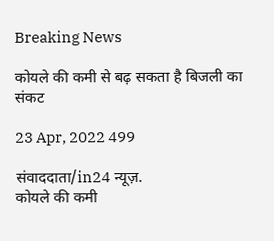Breaking News

कोयले की कमी से बढ़ सकता है बिजली का संकट

23 Apr, 2022 499

संवाददाता/in24 न्यूज़.
कोयले की कमी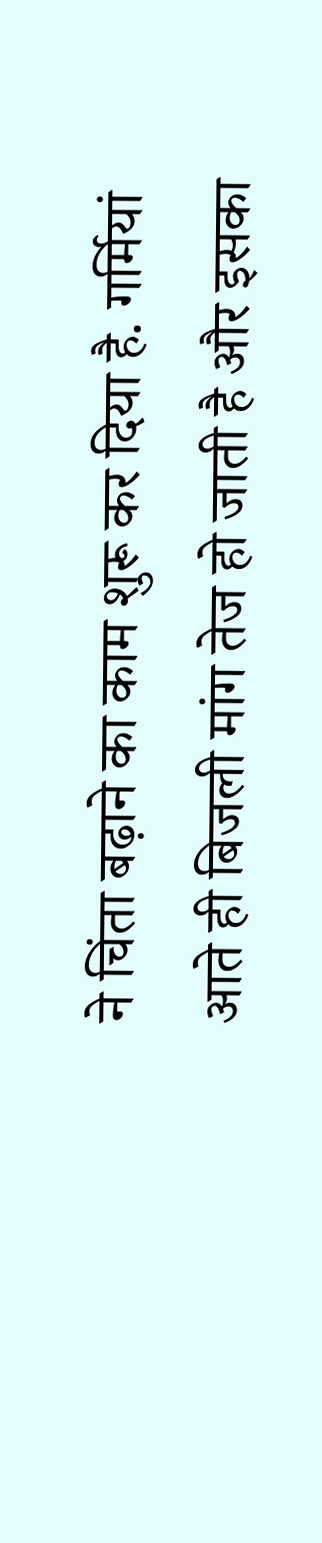ने चिंता बढ़ाने का काम शुरू कर दिया है. गर्मियां आते ही बिजली मांग तेज हो जाती है और इसका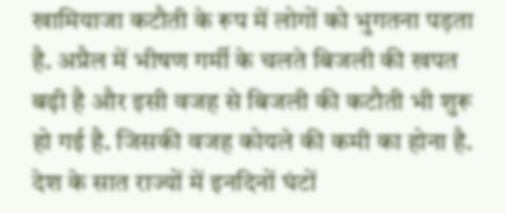खामियाजा कटौती के रूप में लोगों को भुगतना पड़ता है. अप्रैल में भीषण गर्मी के चलते बिजली की खपत बढ़ी है और इसी वजह से बिजली की कटौती भी शुरू हो गई है. जिसकी वजह कोयले की कमी का होना है. देश के सात राज्यों में इनदिनों घंटों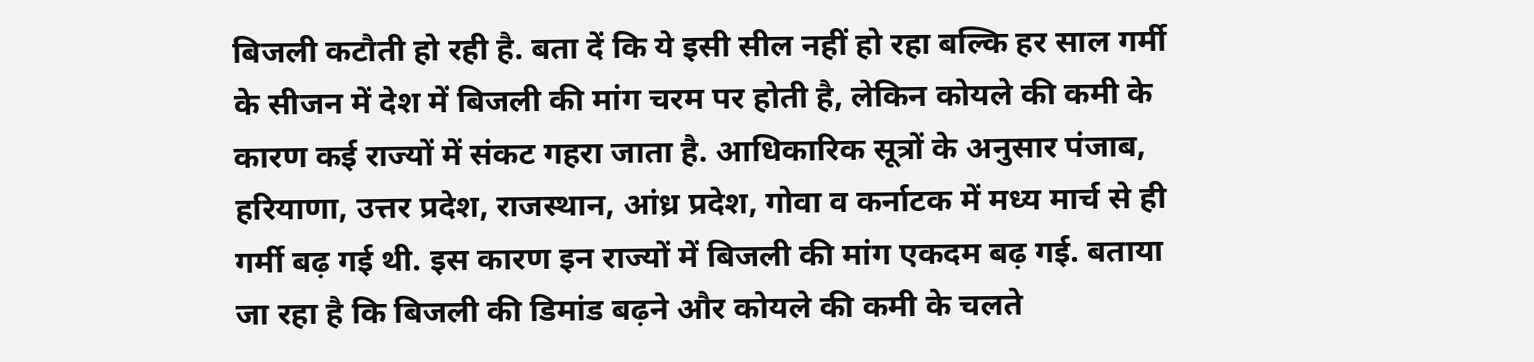बिजली कटौती हो रही है. बता दें कि ये इसी सील नहीं हो रहा बल्कि हर साल गर्मी के सीजन में देश में बिजली की मांग चरम पर होती है, लेकिन कोयले की कमी के कारण कई राज्यों में संकट गहरा जाता है. आधिकारिक सूत्रों के अनुसार पंजाब, हरियाणा, उत्तर प्रदेश, राजस्थान, आंध्र प्रदेश, गोवा व कर्नाटक में मध्य मार्च से ही गर्मी बढ़ गई थी. इस कारण इन राज्यों में बिजली की मांग एकदम बढ़ गई. बताया जा रहा है कि बिजली की डिमांड बढ़ने और कोयले की कमी के चलते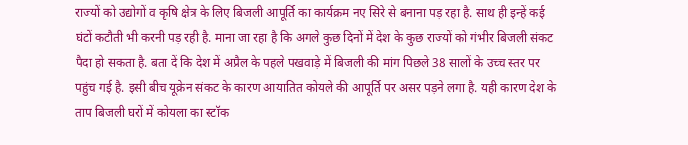राज्यों को उद्योगों व कृषि क्षेत्र के लिए बिजली आपूर्ति का कार्यक्रम नए सिरे से बनाना पड़ रहा है. साथ ही इन्हें कई घंटों कटौती भी करनी पड़ रही है. माना जा रहा है कि अगले कुछ दिनों में देश के कुछ राज्यों को गंभीर बिजली संकट पैदा हो सकता है. बता दें कि देश में अप्रैल के पहले पखवाड़े में बिजली की मांग पिछले 38 सालों के उच्च स्तर पर पहुंच गई है. इसी बीच यूक्रेन संकट के कारण आयातित कोयले की आपूर्ति पर असर पड़ने लगा है. यही कारण देश के ताप बिजली घरों में कोयला का स्टॉक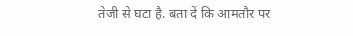तेजी से घटा है. बता दें कि आमतौर पर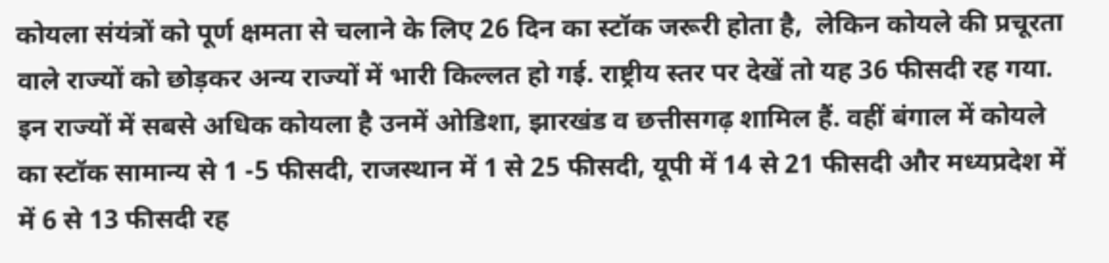कोयला संयंत्रों को पूर्ण क्षमता से चलाने के लिए 26 दिन का स्टॉक जरूरी होता है,  लेकिन कोयले की प्रचूरता वाले राज्यों को छोड़कर अन्य राज्यों में भारी किल्लत हो गई. राष्ट्रीय स्तर पर देखें तो यह 36 फीसदी रह गया. इन राज्यों में सबसे अधिक कोयला है उनमें ओडिशा, झारखंड व छत्तीसगढ़ शामिल हैं. वहीं बंगाल में कोयले का स्टॉक सामान्य से 1 -5 फीसदी, राजस्थान में 1 से 25 फीसदी, यूपी में 14 से 21 फीसदी और मध्यप्रदेश में में 6 से 13 फीसदी रह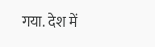गया. देश में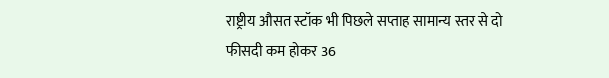राष्ट्रीय औसत स्टॉक भी पिछले सप्ताह सामान्य स्तर से दो फीसदी कम होकर 36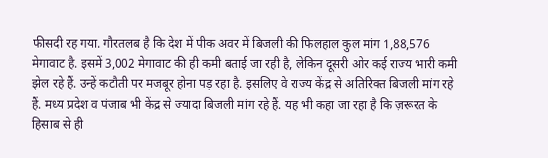फीसदी रह गया. गौरतलब है कि देश में पीक अवर में बिजली की फिलहाल कुल मांग 1,88,576 मेगावाट है. इसमें 3,002 मेगावाट की ही कमी बताई जा रही है, लेकिन दूसरी ओर कई राज्य भारी कमी झेल रहे हैं. उन्हें कटौती पर मजबूर होना पड़ रहा है. इसलिए वे राज्य केंद्र से अतिरिक्त बिजली मांग रहे हैं. मध्य प्रदेश व पंजाब भी केंद्र से ज्यादा बिजली मांग रहे हैं. यह भी कहा जा रहा है कि ज़रूरत के हिसाब से ही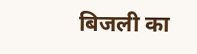बिजली का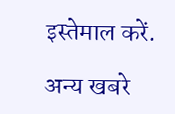इस्तेमाल करें.

अन्य खबरे